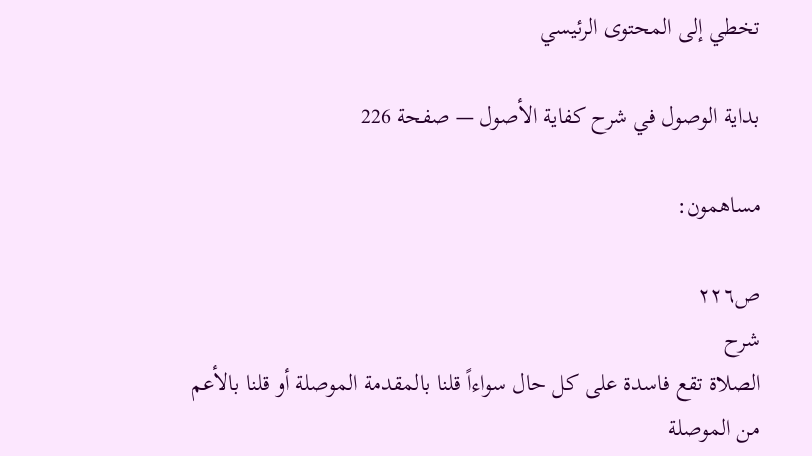تخطي إلى المحتوى الرئيسي

بداية الوصول في شرح كفاية الأصول — صفحة 226

مساهمون:

ص٢٢٦
شرح
الصلاة تقع فاسدة على كل حال سواءاً قلنا بالمقدمة الموصلة أو قلنا بالأعم من الموصلة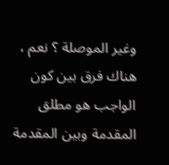وغير الموصلة ؟ نعم ، هناك فرق بين كون الواجب هو مطلق المقدمة وبين المقدمة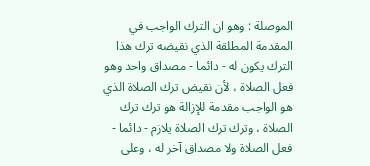الموصلة : وهو ان الترك الواجب في المقدمة المطلقة الذي نقيضه ترك هذا الترك يكون له - دائما - مصداق واحد وهو فعل الصلاة ، لأن نقيض ترك الصلاة الذي هو الواجب مقدمة للإزالة هو ترك ترك الصلاة ، وترك ترك الصلاة يلازم - دائما - فعل الصلاة ولا مصداق آخر له ، وعلى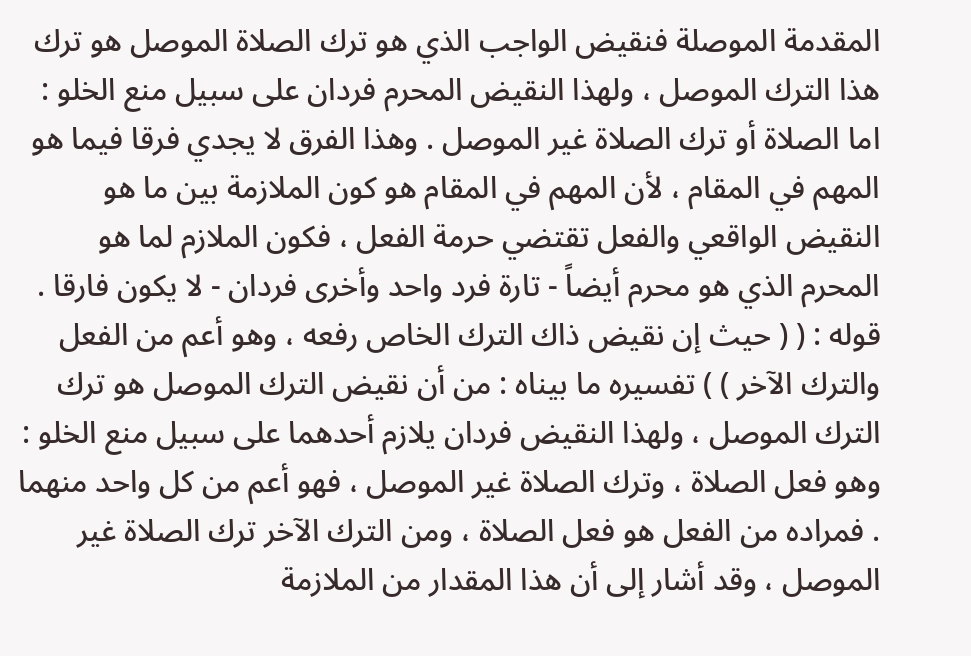المقدمة الموصلة فنقيض الواجب الذي هو ترك الصلاة الموصل هو ترك هذا الترك الموصل ، ولهذا النقيض المحرم فردان على سبيل منع الخلو : اما الصلاة أو ترك الصلاة غير الموصل . وهذا الفرق لا يجدي فرقا فيما هو المهم في المقام ، لأن المهم في المقام هو كون الملازمة بين ما هو النقيض الواقعي والفعل تقتضي حرمة الفعل ، فكون الملازم لما هو المحرم الذي هو محرم أيضاً - تارة فرد واحد وأخرى فردان - لا يكون فارقا . قوله : ( ( حيث إن نقيض ذاك الترك الخاص رفعه ، وهو أعم من الفعل والترك الآخر ) ) تفسيره ما بيناه : من أن نقيض الترك الموصل هو ترك الترك الموصل ، ولهذا النقيض فردان يلازم أحدهما على سبيل منع الخلو : وهو فعل الصلاة ، وترك الصلاة غير الموصل ، فهو أعم من كل واحد منهما . فمراده من الفعل هو فعل الصلاة ، ومن الترك الآخر ترك الصلاة غير الموصل ، وقد أشار إلى أن هذا المقدار من الملازمة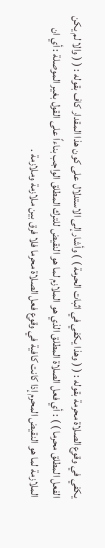يكفي في وقوع الصلاة محرمة بقوله : ( ( وهذا يكفي في اثبات الحرمة ) ) وأشار إلى الاستدلال على كون هذا المقدار كاف بقوله : ( ( والا لم يكن الفعل المطلق محرما ) ) : أي فعل الصلاة المطلق الذي هو الملازم لما هو النقيض للترك المطلق الواجب بناءاً على القول بغير الموصلة : أي ان الملازمة لما هو النقيض المحرم إذا كانت كافية في وقوع فعل الصلاة محرما فلا فرق بين ملازمة وملازمة .